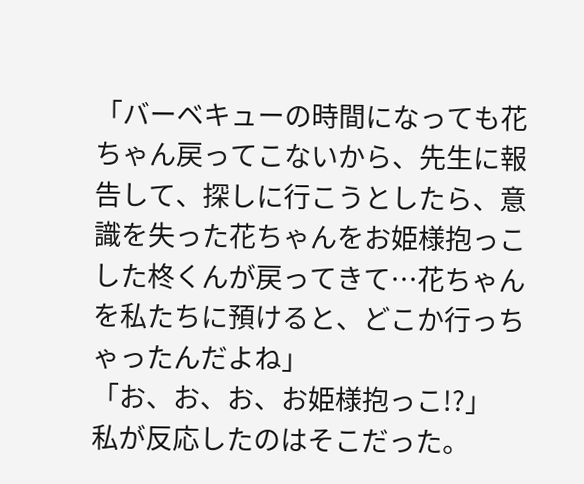「バーベキューの時間になっても花ちゃん戻ってこないから、先生に報告して、探しに行こうとしたら、意識を失った花ちゃんをお姫様抱っこした柊くんが戻ってきて…花ちゃんを私たちに預けると、どこか行っちゃったんだよね」
「お、お、お、お姫様抱っこ!?」
私が反応したのはそこだった。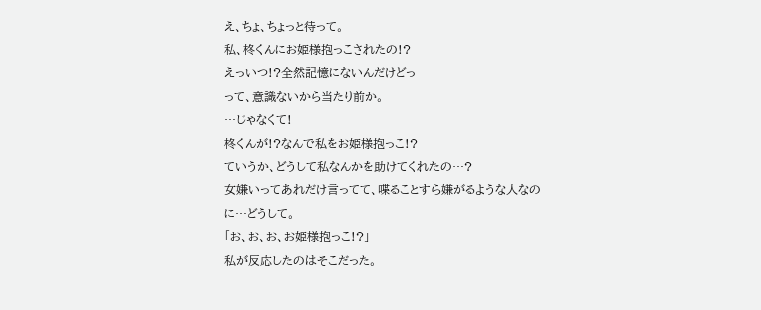え、ちょ、ちょっと待って。
私、柊くんにお姫様抱っこされたの!?
えっいつ!?全然記憶にないんだけどっ
って、意識ないから当たり前か。
…じゃなくて!
柊くんが!?なんで私をお姫様抱っこ!?
ていうか、どうして私なんかを助けてくれたの…?
女嫌いってあれだけ言ってて、喋ることすら嫌がるような人なのに…どうして。
「お、お、お、お姫様抱っこ!?」
私が反応したのはそこだった。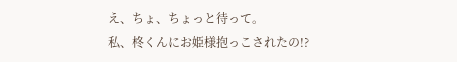え、ちょ、ちょっと待って。
私、柊くんにお姫様抱っこされたの!?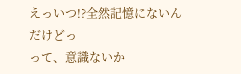えっいつ!?全然記憶にないんだけどっ
って、意識ないか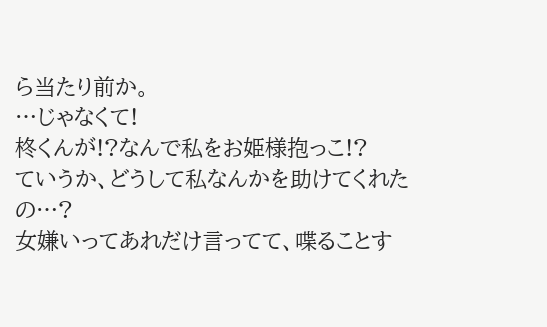ら当たり前か。
…じゃなくて!
柊くんが!?なんで私をお姫様抱っこ!?
ていうか、どうして私なんかを助けてくれたの…?
女嫌いってあれだけ言ってて、喋ることす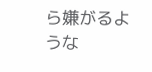ら嫌がるような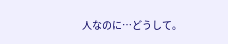人なのに…どうして。